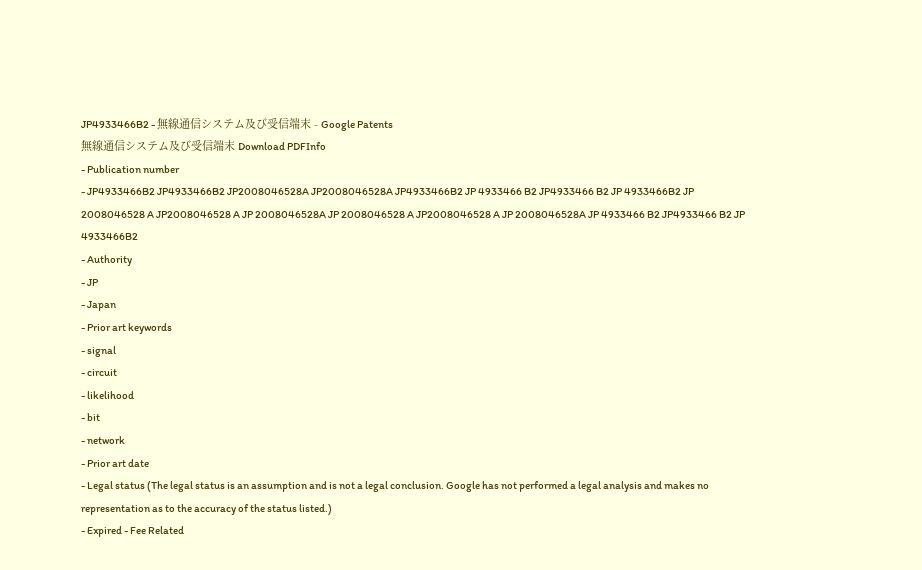JP4933466B2 - 無線通信システム及び受信端末 - Google Patents
無線通信システム及び受信端末 Download PDFInfo
- Publication number
- JP4933466B2 JP4933466B2 JP2008046528A JP2008046528A JP4933466B2 JP 4933466 B2 JP4933466 B2 JP 4933466B2 JP 2008046528 A JP2008046528 A JP 2008046528A JP 2008046528 A JP2008046528 A JP 2008046528A JP 4933466 B2 JP4933466 B2 JP 4933466B2
- Authority
- JP
- Japan
- Prior art keywords
- signal
- circuit
- likelihood
- bit
- network
- Prior art date
- Legal status (The legal status is an assumption and is not a legal conclusion. Google has not performed a legal analysis and makes no representation as to the accuracy of the status listed.)
- Expired - Fee Related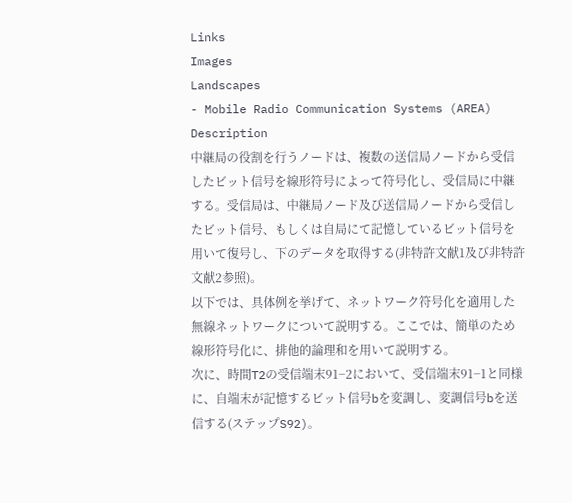Links
Images
Landscapes
- Mobile Radio Communication Systems (AREA)
Description
中継局の役割を行うノードは、複数の送信局ノードから受信したビット信号を線形符号によって符号化し、受信局に中継する。受信局は、中継局ノード及び送信局ノードから受信したビット信号、もしくは自局にて記憶しているビット信号を用いて復号し、下のデータを取得する(非特許文献1及び非特許文献2参照)。
以下では、具体例を挙げて、ネットワーク符号化を適用した無線ネットワークについて説明する。ここでは、簡単のため線形符号化に、排他的論理和を用いて説明する。
次に、時間T2の受信端末91−2において、受信端末91−1と同様に、自端末が記憶するビット信号bを変調し、変調信号bを送信する(ステップS92)。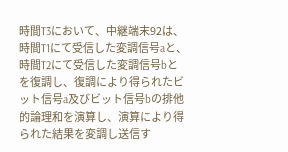時間T3において、中継端末92は、時間T1にて受信した変調信号aと、時間T2にて受信した変調信号bとを復調し、復調により得られたビット信号a及びビット信号bの排他的論理和を演算し、演算により得られた結果を変調し送信す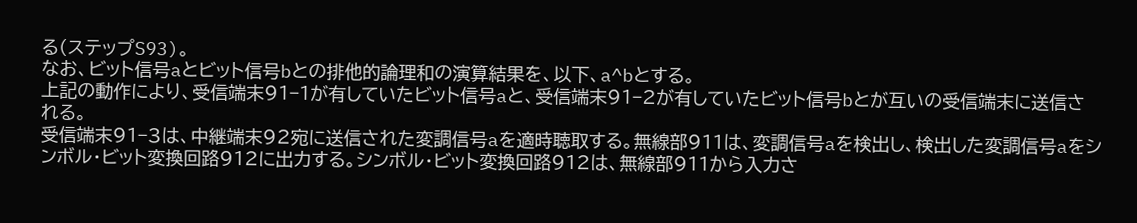る(ステップS93)。
なお、ビット信号aとビット信号bとの排他的論理和の演算結果を、以下、a^bとする。
上記の動作により、受信端末91−1が有していたビット信号aと、受信端末91−2が有していたビット信号bとが互いの受信端末に送信される。
受信端末91−3は、中継端末92宛に送信された変調信号aを適時聴取する。無線部911は、変調信号aを検出し、検出した変調信号aをシンボル・ビット変換回路912に出力する。シンボル・ビット変換回路912は、無線部911から入力さ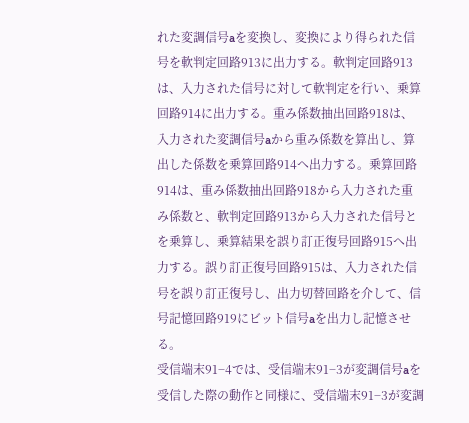れた変調信号aを変換し、変換により得られた信号を軟判定回路913に出力する。軟判定回路913は、入力された信号に対して軟判定を行い、乗算回路914に出力する。重み係数抽出回路918は、入力された変調信号aから重み係数を算出し、算出した係数を乗算回路914へ出力する。乗算回路914は、重み係数抽出回路918から入力された重み係数と、軟判定回路913から入力された信号とを乗算し、乗算結果を誤り訂正復号回路915へ出力する。誤り訂正復号回路915は、入力された信号を誤り訂正復号し、出力切替回路を介して、信号記憶回路919にビット信号aを出力し記憶させる。
受信端末91−4では、受信端末91−3が変調信号aを受信した際の動作と同様に、受信端末91−3が変調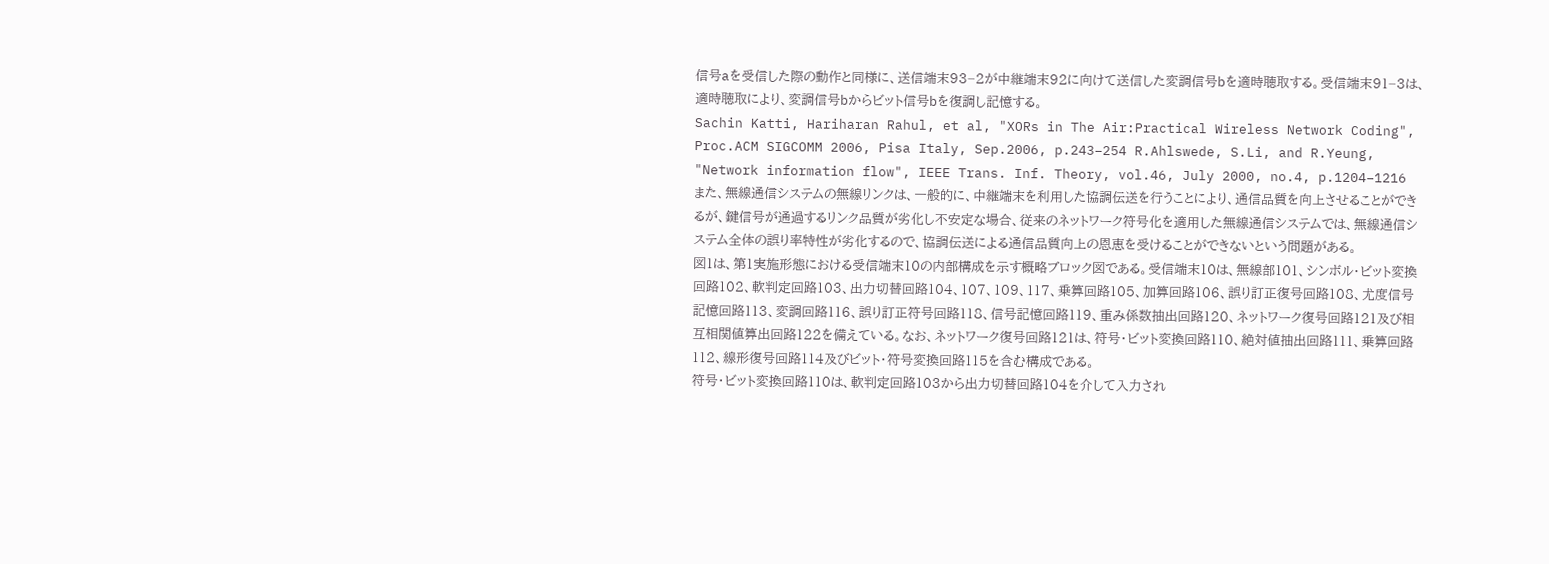信号aを受信した際の動作と同様に、送信端末93−2が中継端末92に向けて送信した変調信号bを適時聴取する。受信端末91−3は、適時聴取により、変調信号bからビット信号bを復調し記憶する。
Sachin Katti, Hariharan Rahul, et al, "XORs in The Air:Practical Wireless Network Coding", Proc.ACM SIGCOMM 2006, Pisa Italy, Sep.2006, p.243−254 R.Ahlswede, S.Li, and R.Yeung, "Network information flow", IEEE Trans. Inf. Theory, vol.46, July 2000, no.4, p.1204−1216
また、無線通信システムの無線リンクは、一般的に、中継端末を利用した協調伝送を行うことにより、通信品質を向上させることができるが、鍵信号が通過するリンク品質が劣化し不安定な場合、従来のネットワーク符号化を適用した無線通信システムでは、無線通信システム全体の誤り率特性が劣化するので、協調伝送による通信品質向上の恩恵を受けることができないという問題がある。
図1は、第1実施形態における受信端末10の内部構成を示す概略ブロック図である。受信端末10は、無線部101、シンボル・ビット変換回路102、軟判定回路103、出力切替回路104、107、109、117、乗算回路105、加算回路106、誤り訂正復号回路108、尤度信号記憶回路113、変調回路116、誤り訂正符号回路118、信号記憶回路119、重み係数抽出回路120、ネットワーク復号回路121及び相互相関値算出回路122を備えている。なお、ネットワーク復号回路121は、符号・ビット変換回路110、絶対値抽出回路111、乗算回路112、線形復号回路114及びビット・符号変換回路115を含む構成である。
符号・ビット変換回路110は、軟判定回路103から出力切替回路104を介して入力され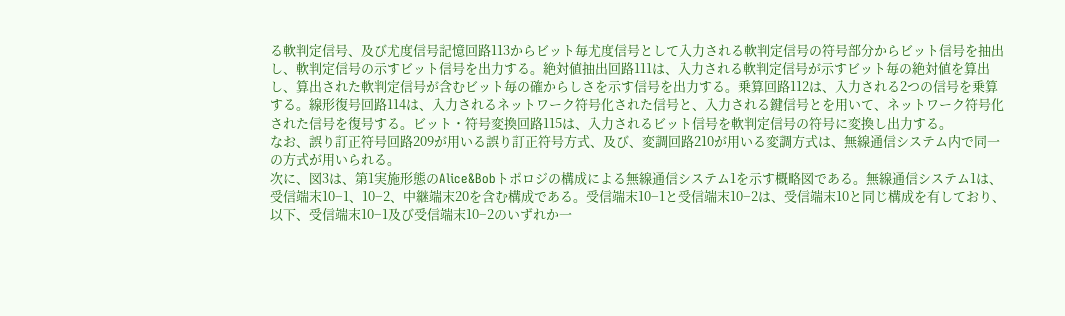る軟判定信号、及び尤度信号記憶回路113からビット毎尤度信号として入力される軟判定信号の符号部分からビット信号を抽出し、軟判定信号の示すビット信号を出力する。絶対値抽出回路111は、入力される軟判定信号が示すビット毎の絶対値を算出し、算出された軟判定信号が含むビット毎の確からしさを示す信号を出力する。乗算回路112は、入力される2つの信号を乗算する。線形復号回路114は、入力されるネットワーク符号化された信号と、入力される鍵信号とを用いて、ネットワーク符号化された信号を復号する。ビット・符号変換回路115は、入力されるビット信号を軟判定信号の符号に変換し出力する。
なお、誤り訂正符号回路209が用いる誤り訂正符号方式、及び、変調回路210が用いる変調方式は、無線通信システム内で同一の方式が用いられる。
次に、図3は、第1実施形態のAlice&Bobトポロジの構成による無線通信システム1を示す概略図である。無線通信システム1は、受信端末10−1、10−2、中継端末20を含む構成である。受信端末10−1と受信端末10−2は、受信端末10と同じ構成を有しており、以下、受信端末10−1及び受信端末10−2のいずれか一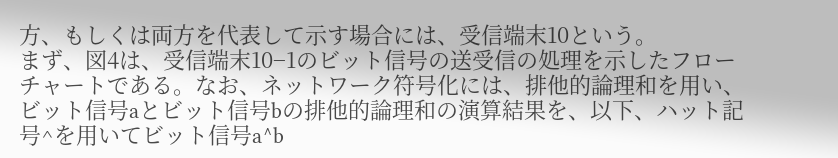方、もしくは両方を代表して示す場合には、受信端末10という。
まず、図4は、受信端末10−1のビット信号の送受信の処理を示したフローチャートである。なお、ネットワーク符号化には、排他的論理和を用い、ビット信号aとビット信号bの排他的論理和の演算結果を、以下、ハット記号^を用いてビット信号a^b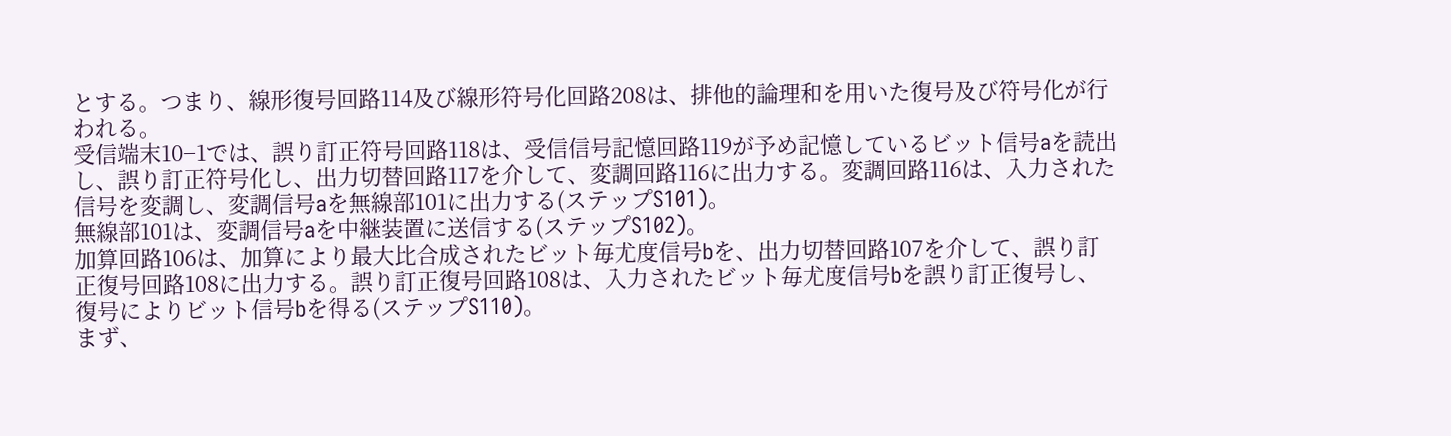とする。つまり、線形復号回路114及び線形符号化回路208は、排他的論理和を用いた復号及び符号化が行われる。
受信端末10−1では、誤り訂正符号回路118は、受信信号記憶回路119が予め記憶しているビット信号aを読出し、誤り訂正符号化し、出力切替回路117を介して、変調回路116に出力する。変調回路116は、入力された信号を変調し、変調信号aを無線部101に出力する(ステップS101)。
無線部101は、変調信号aを中継装置に送信する(ステップS102)。
加算回路106は、加算により最大比合成されたビット毎尤度信号bを、出力切替回路107を介して、誤り訂正復号回路108に出力する。誤り訂正復号回路108は、入力されたビット毎尤度信号bを誤り訂正復号し、復号によりビット信号bを得る(ステップS110)。
まず、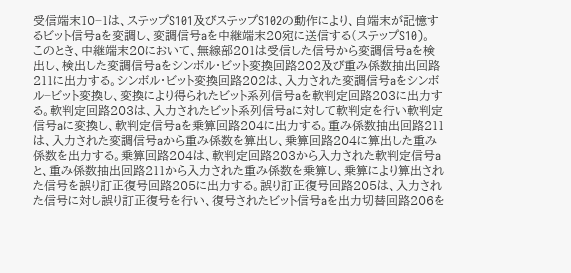受信端末10−1は、ステップS101及びステップS102の動作により、自端末が記憶するビット信号aを変調し、変調信号aを中継端末20宛に送信する(ステップS10)。
このとき、中継端末20において、無線部201は受信した信号から変調信号aを検出し、検出した変調信号aをシンボル・ビット変換回路202及び重み係数抽出回路211に出力する。シンボル・ビット変換回路202は、入力された変調信号aをシンボル−ビット変換し、変換により得られたビット系列信号aを軟判定回路203に出力する。軟判定回路203は、入力されたビット系列信号aに対して軟判定を行い軟判定信号aに変換し、軟判定信号aを乗算回路204に出力する。重み係数抽出回路211は、入力された変調信号aから重み係数を算出し、乗算回路204に算出した重み係数を出力する。乗算回路204は、軟判定回路203から入力された軟判定信号aと、重み係数抽出回路211から入力された重み係数を乗算し、乗算により算出された信号を誤り訂正復号回路205に出力する。誤り訂正復号回路205は、入力された信号に対し誤り訂正復号を行い、復号されたビット信号aを出力切替回路206を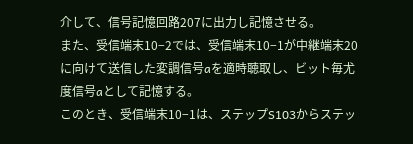介して、信号記憶回路207に出力し記憶させる。
また、受信端末10−2では、受信端末10−1が中継端末20に向けて送信した変調信号aを適時聴取し、ビット毎尤度信号aとして記憶する。
このとき、受信端末10−1は、ステップS103からステッ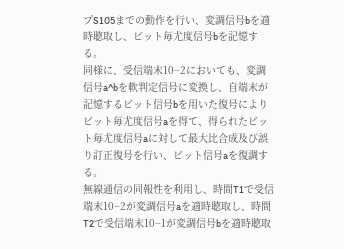プS105までの動作を行い、変調信号bを適時聴取し、ビット毎尤度信号bを記憶する。
同様に、受信端末10−2においても、変調信号a^bを軟判定信号に変換し、自端末が記憶するビット信号bを用いた復号によりビット毎尤度信号aを得て、得られたビット毎尤度信号aに対して最大比合成及び誤り訂正復号を行い、ビット信号aを復調する。
無線通信の同報性を利用し、時間T1で受信端末10−2が変調信号aを適時聴取し、時間T2で受信端末10−1が変調信号bを適時聴取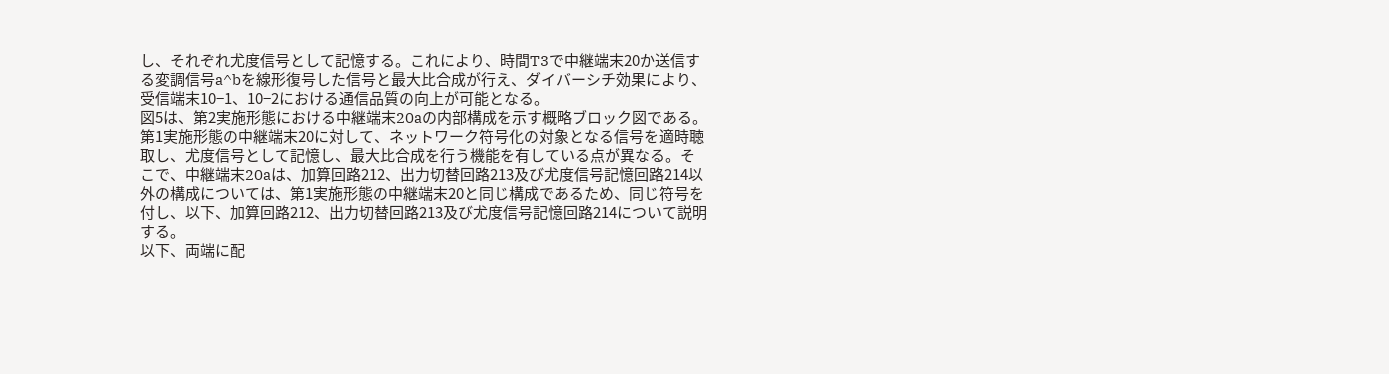し、それぞれ尤度信号として記憶する。これにより、時間T3で中継端末20か送信する変調信号a^bを線形復号した信号と最大比合成が行え、ダイバーシチ効果により、受信端末10−1、10−2における通信品質の向上が可能となる。
図5は、第2実施形態における中継端末20aの内部構成を示す概略ブロック図である。第1実施形態の中継端末20に対して、ネットワーク符号化の対象となる信号を適時聴取し、尤度信号として記憶し、最大比合成を行う機能を有している点が異なる。そこで、中継端末20aは、加算回路212、出力切替回路213及び尤度信号記憶回路214以外の構成については、第1実施形態の中継端末20と同じ構成であるため、同じ符号を付し、以下、加算回路212、出力切替回路213及び尤度信号記憶回路214について説明する。
以下、両端に配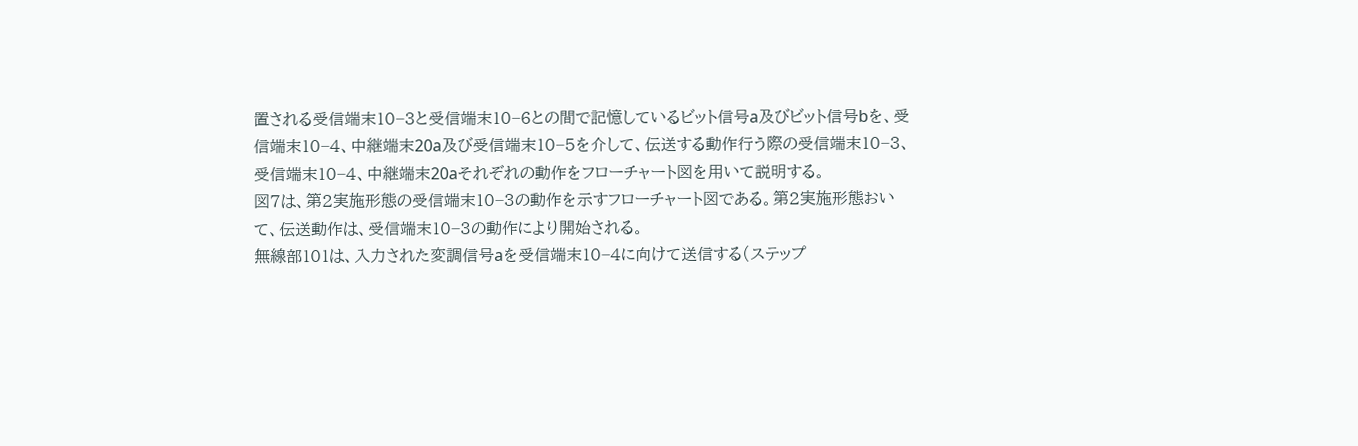置される受信端末10−3と受信端末10−6との間で記憶しているビット信号a及びビット信号bを、受信端末10−4、中継端末20a及び受信端末10−5を介して、伝送する動作行う際の受信端末10−3、受信端末10−4、中継端末20aそれぞれの動作をフローチャート図を用いて説明する。
図7は、第2実施形態の受信端末10−3の動作を示すフローチャート図である。第2実施形態おいて、伝送動作は、受信端末10−3の動作により開始される。
無線部101は、入力された変調信号aを受信端末10−4に向けて送信する(ステップ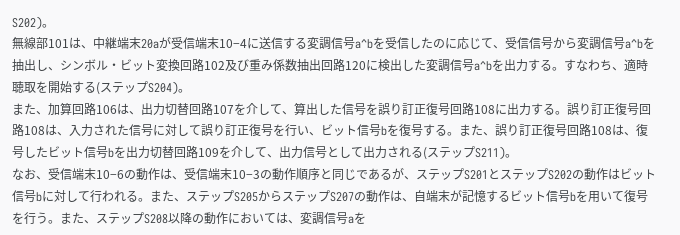S202)。
無線部101は、中継端末20aが受信端末10−4に送信する変調信号a^bを受信したのに応じて、受信信号から変調信号a^bを抽出し、シンボル・ビット変換回路102及び重み係数抽出回路120に検出した変調信号a^bを出力する。すなわち、適時聴取を開始する(ステップS204)。
また、加算回路106は、出力切替回路107を介して、算出した信号を誤り訂正復号回路108に出力する。誤り訂正復号回路108は、入力された信号に対して誤り訂正復号を行い、ビット信号bを復号する。また、誤り訂正復号回路108は、復号したビット信号bを出力切替回路109を介して、出力信号として出力される(ステップS211)。
なお、受信端末10−6の動作は、受信端末10−3の動作順序と同じであるが、ステップS201とステップS202の動作はビット信号bに対して行われる。また、ステップS205からステップS207の動作は、自端末が記憶するビット信号bを用いて復号を行う。また、ステップS208以降の動作においては、変調信号aを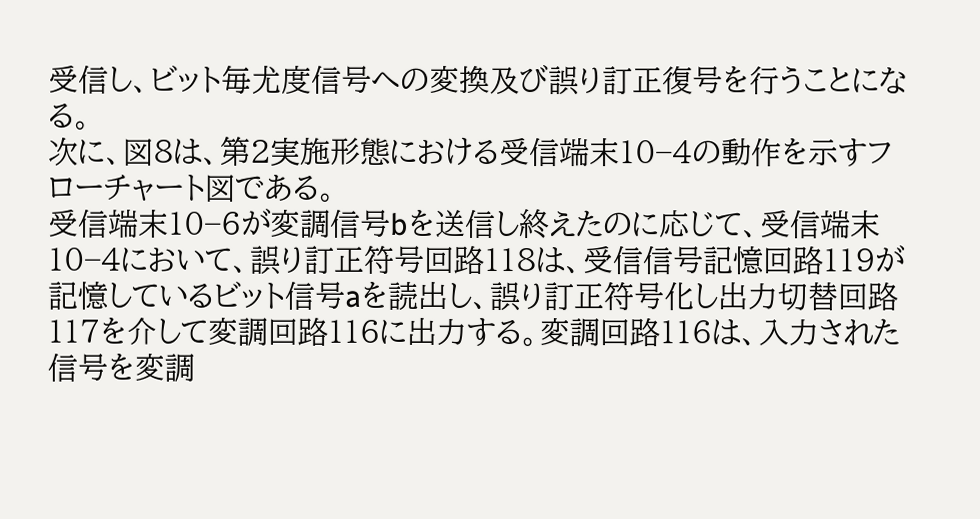受信し、ビット毎尤度信号への変換及び誤り訂正復号を行うことになる。
次に、図8は、第2実施形態における受信端末10−4の動作を示すフローチャート図である。
受信端末10−6が変調信号bを送信し終えたのに応じて、受信端末10−4において、誤り訂正符号回路118は、受信信号記憶回路119が記憶しているビット信号aを読出し、誤り訂正符号化し出力切替回路117を介して変調回路116に出力する。変調回路116は、入力された信号を変調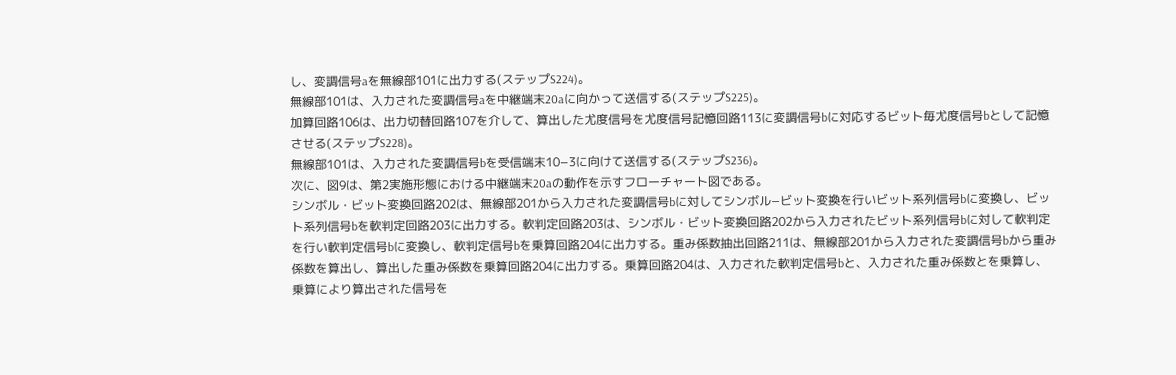し、変調信号aを無線部101に出力する(ステップS224)。
無線部101は、入力された変調信号aを中継端末20aに向かって送信する(ステップS225)。
加算回路106は、出力切替回路107を介して、算出した尤度信号を尤度信号記憶回路113に変調信号bに対応するビット毎尤度信号bとして記憶させる(ステップS228)。
無線部101は、入力された変調信号bを受信端末10−3に向けて送信する(ステップS236)。
次に、図9は、第2実施形態における中継端末20aの動作を示すフローチャート図である。
シンボル・ビット変換回路202は、無線部201から入力された変調信号bに対してシンボル−ビット変換を行いビット系列信号bに変換し、ビット系列信号bを軟判定回路203に出力する。軟判定回路203は、シンボル・ビット変換回路202から入力されたビット系列信号bに対して軟判定を行い軟判定信号bに変換し、軟判定信号bを乗算回路204に出力する。重み係数抽出回路211は、無線部201から入力された変調信号bから重み係数を算出し、算出した重み係数を乗算回路204に出力する。乗算回路204は、入力された軟判定信号bと、入力された重み係数とを乗算し、乗算により算出された信号を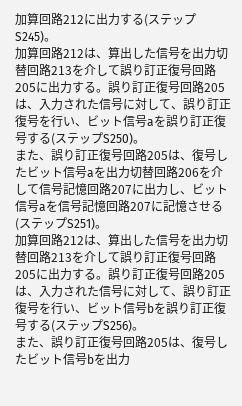加算回路212に出力する(ステップS245)。
加算回路212は、算出した信号を出力切替回路213を介して誤り訂正復号回路205に出力する。誤り訂正復号回路205は、入力された信号に対して、誤り訂正復号を行い、ビット信号aを誤り訂正復号する(ステップS250)。
また、誤り訂正復号回路205は、復号したビット信号aを出力切替回路206を介して信号記憶回路207に出力し、ビット信号aを信号記憶回路207に記憶させる(ステップS251)。
加算回路212は、算出した信号を出力切替回路213を介して誤り訂正復号回路205に出力する。誤り訂正復号回路205は、入力された信号に対して、誤り訂正復号を行い、ビット信号bを誤り訂正復号する(ステップS256)。
また、誤り訂正復号回路205は、復号したビット信号bを出力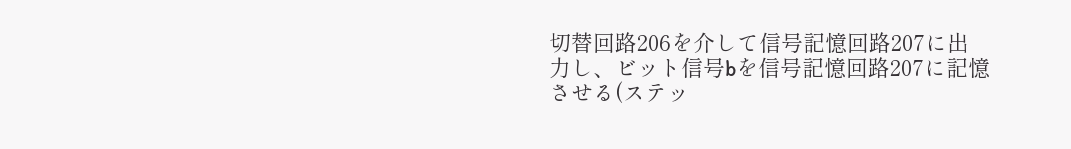切替回路206を介して信号記憶回路207に出力し、ビット信号bを信号記憶回路207に記憶させる(ステッ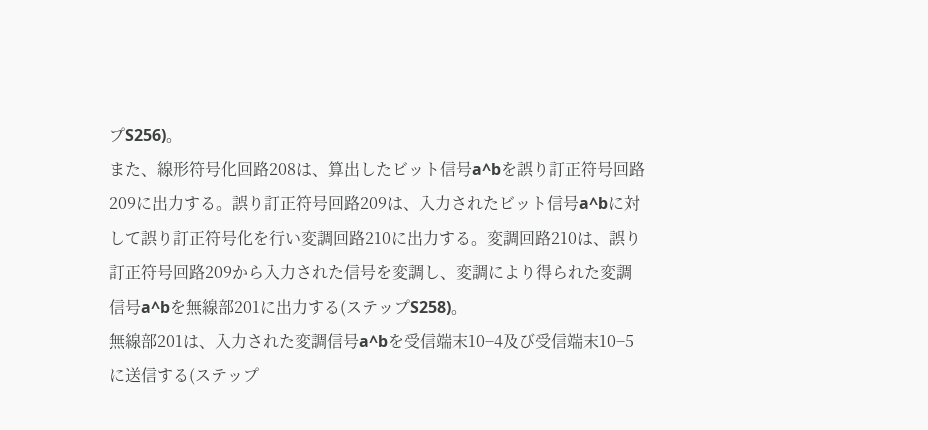プS256)。
また、線形符号化回路208は、算出したビット信号a^bを誤り訂正符号回路209に出力する。誤り訂正符号回路209は、入力されたビット信号a^bに対して誤り訂正符号化を行い変調回路210に出力する。変調回路210は、誤り訂正符号回路209から入力された信号を変調し、変調により得られた変調信号a^bを無線部201に出力する(ステップS258)。
無線部201は、入力された変調信号a^bを受信端末10−4及び受信端末10−5に送信する(ステップ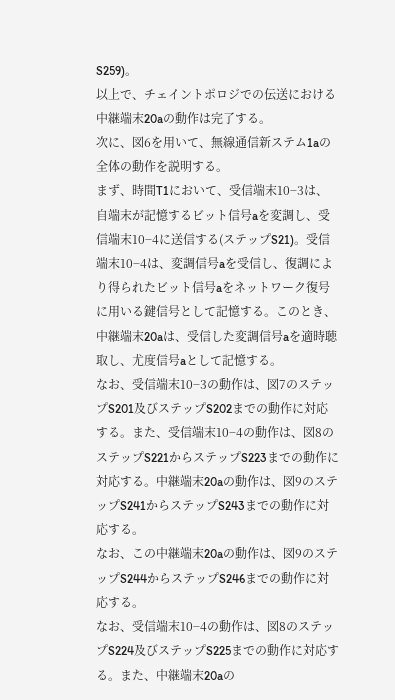S259)。
以上で、チェイントポロジでの伝送における中継端末20aの動作は完了する。
次に、図6を用いて、無線通信新ステム1aの全体の動作を説明する。
まず、時間T1において、受信端末10−3は、自端末が記憶するビット信号aを変調し、受信端末10−4に送信する(ステップS21)。受信端末10−4は、変調信号aを受信し、復調により得られたビット信号aをネットワーク復号に用いる鍵信号として記憶する。このとき、中継端末20aは、受信した変調信号aを適時聴取し、尤度信号aとして記憶する。
なお、受信端末10−3の動作は、図7のステップS201及びステップS202までの動作に対応する。また、受信端末10−4の動作は、図8のステップS221からステップS223までの動作に対応する。中継端末20aの動作は、図9のステップS241からステップS243までの動作に対応する。
なお、この中継端末20aの動作は、図9のステップS244からステップS246までの動作に対応する。
なお、受信端末10−4の動作は、図8のステップS224及びステップS225までの動作に対応する。また、中継端末20aの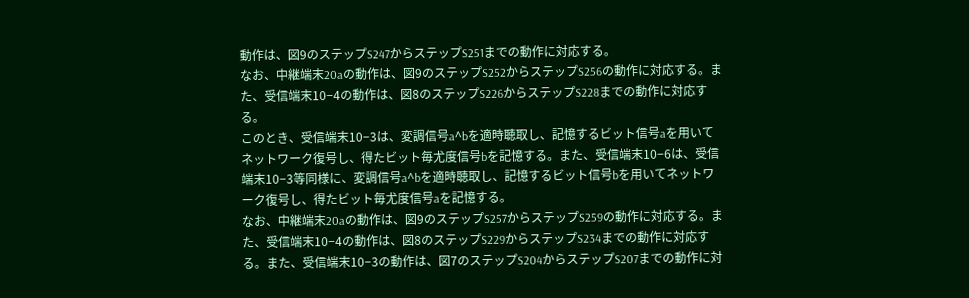動作は、図9のステップS247からステップS251までの動作に対応する。
なお、中継端末20aの動作は、図9のステップS252からステップS256の動作に対応する。また、受信端末10−4の動作は、図8のステップS226からステップS228までの動作に対応する。
このとき、受信端末10−3は、変調信号a^bを適時聴取し、記憶するビット信号aを用いてネットワーク復号し、得たビット毎尤度信号bを記憶する。また、受信端末10−6は、受信端末10−3等同様に、変調信号a^bを適時聴取し、記憶するビット信号bを用いてネットワーク復号し、得たビット毎尤度信号aを記憶する。
なお、中継端末20aの動作は、図9のステップS257からステップS259の動作に対応する。また、受信端末10−4の動作は、図8のステップS229からステップS234までの動作に対応する。また、受信端末10−3の動作は、図7のステップS204からステップS207までの動作に対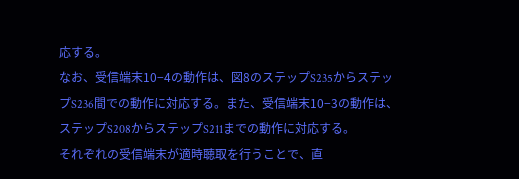応する。
なお、受信端末10−4の動作は、図8のステップS235からステップS236間での動作に対応する。また、受信端末10−3の動作は、ステップS208からステップS211までの動作に対応する。
それぞれの受信端末が適時聴取を行うことで、直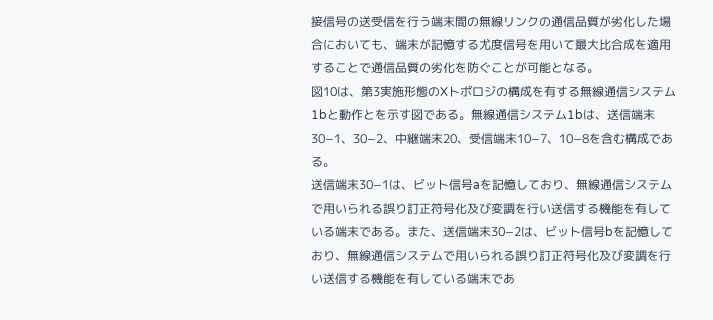接信号の送受信を行う端末間の無線リンクの通信品質が劣化した場合においても、端末が記憶する尤度信号を用いて最大比合成を適用することで通信品質の劣化を防ぐことが可能となる。
図10は、第3実施形態のXトポロジの構成を有する無線通信システム1bと動作とを示す図である。無線通信システム1bは、送信端末30−1、30−2、中継端末20、受信端末10−7、10−8を含む構成である。
送信端末30−1は、ビット信号aを記憶しており、無線通信システムで用いられる誤り訂正符号化及び変調を行い送信する機能を有している端末である。また、送信端末30−2は、ビット信号bを記憶しており、無線通信システムで用いられる誤り訂正符号化及び変調を行い送信する機能を有している端末であ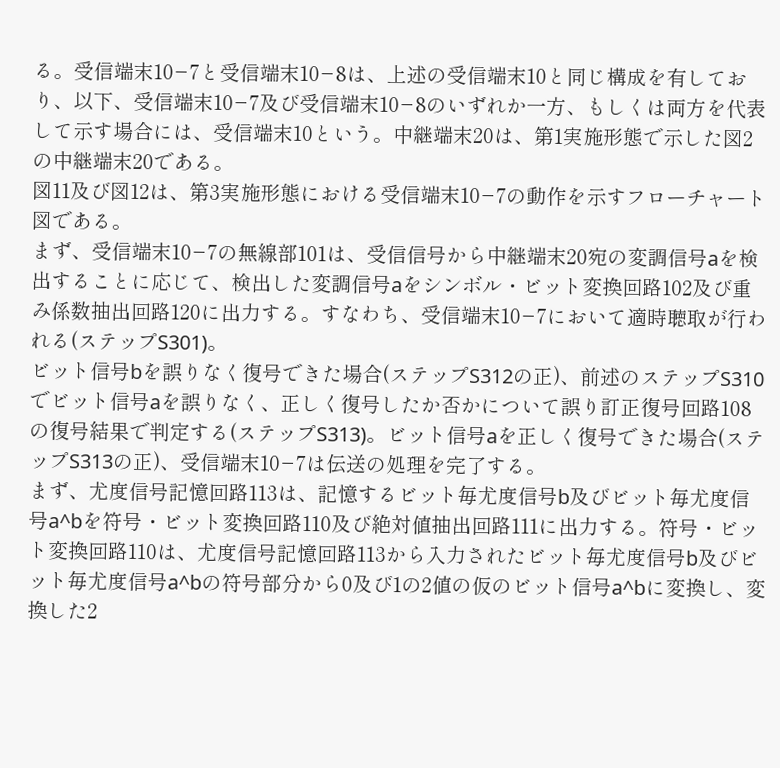る。受信端末10−7と受信端末10−8は、上述の受信端末10と同じ構成を有しており、以下、受信端末10−7及び受信端末10−8のいずれか一方、もしくは両方を代表して示す場合には、受信端末10という。中継端末20は、第1実施形態で示した図2の中継端末20である。
図11及び図12は、第3実施形態における受信端末10−7の動作を示すフローチャート図である。
まず、受信端末10−7の無線部101は、受信信号から中継端末20宛の変調信号aを検出することに応じて、検出した変調信号aをシンボル・ビット変換回路102及び重み係数抽出回路120に出力する。すなわち、受信端末10−7において適時聴取が行われる(ステップS301)。
ビット信号bを誤りなく復号できた場合(ステップS312の正)、前述のステップS310でビット信号aを誤りなく、正しく復号したか否かについて誤り訂正復号回路108の復号結果で判定する(ステップS313)。ビット信号aを正しく復号できた場合(ステップS313の正)、受信端末10−7は伝送の処理を完了する。
まず、尤度信号記憶回路113は、記憶するビット毎尤度信号b及びビット毎尤度信号a^bを符号・ビット変換回路110及び絶対値抽出回路111に出力する。符号・ビット変換回路110は、尤度信号記憶回路113から入力されたビット毎尤度信号b及びビット毎尤度信号a^bの符号部分から0及び1の2値の仮のビット信号a^bに変換し、変換した2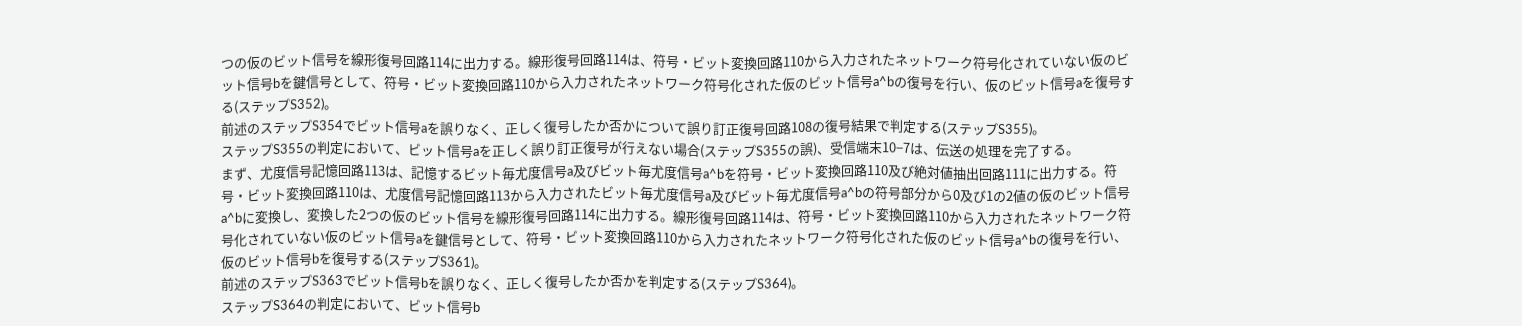つの仮のビット信号を線形復号回路114に出力する。線形復号回路114は、符号・ビット変換回路110から入力されたネットワーク符号化されていない仮のビット信号bを鍵信号として、符号・ビット変換回路110から入力されたネットワーク符号化された仮のビット信号a^bの復号を行い、仮のビット信号aを復号する(ステップS352)。
前述のステップS354でビット信号aを誤りなく、正しく復号したか否かについて誤り訂正復号回路108の復号結果で判定する(ステップS355)。
ステップS355の判定において、ビット信号aを正しく誤り訂正復号が行えない場合(ステップS355の誤)、受信端末10−7は、伝送の処理を完了する。
まず、尤度信号記憶回路113は、記憶するビット毎尤度信号a及びビット毎尤度信号a^bを符号・ビット変換回路110及び絶対値抽出回路111に出力する。符号・ビット変換回路110は、尤度信号記憶回路113から入力されたビット毎尤度信号a及びビット毎尤度信号a^bの符号部分から0及び1の2値の仮のビット信号a^bに変換し、変換した2つの仮のビット信号を線形復号回路114に出力する。線形復号回路114は、符号・ビット変換回路110から入力されたネットワーク符号化されていない仮のビット信号aを鍵信号として、符号・ビット変換回路110から入力されたネットワーク符号化された仮のビット信号a^bの復号を行い、仮のビット信号bを復号する(ステップS361)。
前述のステップS363でビット信号bを誤りなく、正しく復号したか否かを判定する(ステップS364)。
ステップS364の判定において、ビット信号b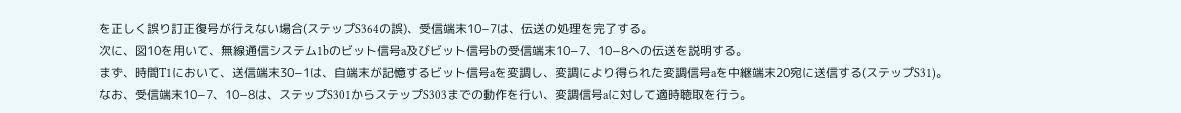を正しく誤り訂正復号が行えない場合(ステップS364の誤)、受信端末10−7は、伝送の処理を完了する。
次に、図10を用いて、無線通信システム1bのビット信号a及びビット信号bの受信端末10−7、10−8への伝送を説明する。
まず、時間T1において、送信端末30−1は、自端末が記憶するビット信号aを変調し、変調により得られた変調信号aを中継端末20宛に送信する(ステップS31)。
なお、受信端末10−7、10−8は、ステップS301からステップS303までの動作を行い、変調信号aに対して適時聴取を行う。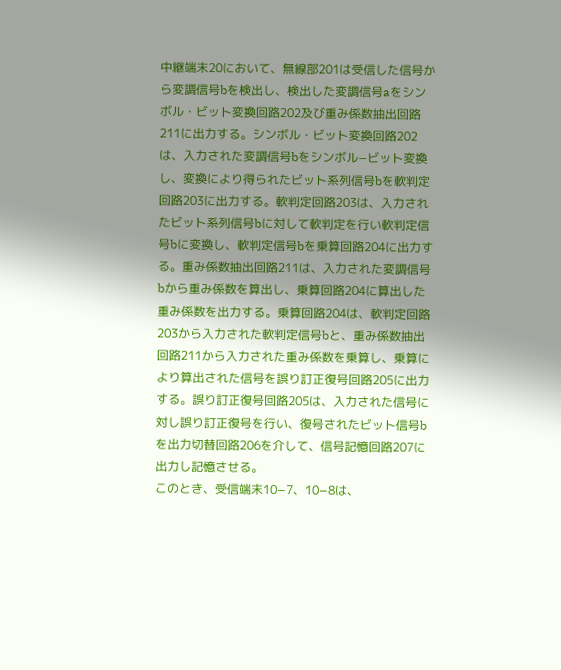中継端末20において、無線部201は受信した信号から変調信号bを検出し、検出した変調信号aをシンボル・ビット変換回路202及び重み係数抽出回路211に出力する。シンボル・ビット変換回路202は、入力された変調信号bをシンボル−ビット変換し、変換により得られたビット系列信号bを軟判定回路203に出力する。軟判定回路203は、入力されたビット系列信号bに対して軟判定を行い軟判定信号bに変換し、軟判定信号bを乗算回路204に出力する。重み係数抽出回路211は、入力された変調信号bから重み係数を算出し、乗算回路204に算出した重み係数を出力する。乗算回路204は、軟判定回路203から入力された軟判定信号bと、重み係数抽出回路211から入力された重み係数を乗算し、乗算により算出された信号を誤り訂正復号回路205に出力する。誤り訂正復号回路205は、入力された信号に対し誤り訂正復号を行い、復号されたビット信号bを出力切替回路206を介して、信号記憶回路207に出力し記憶させる。
このとき、受信端末10−7、10−8は、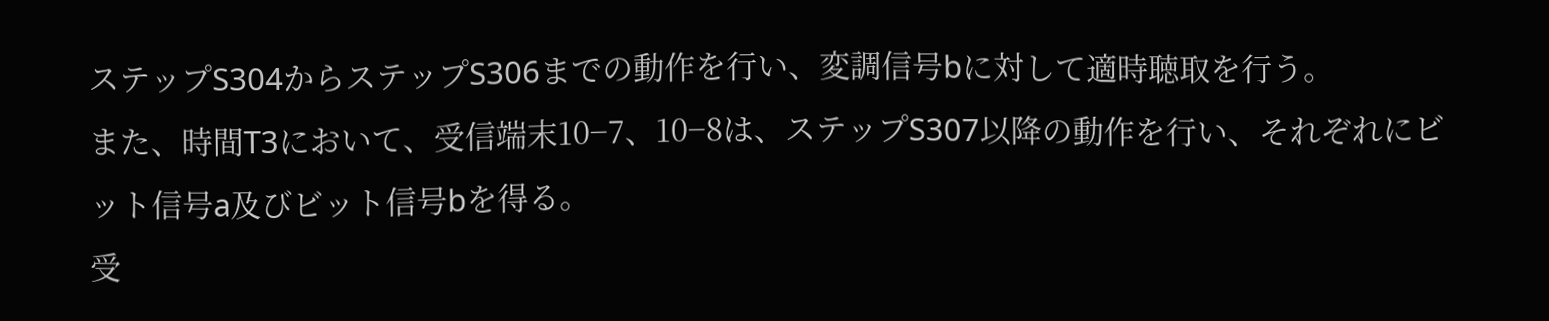ステップS304からステップS306までの動作を行い、変調信号bに対して適時聴取を行う。
また、時間T3において、受信端末10−7、10−8は、ステップS307以降の動作を行い、それぞれにビット信号a及びビット信号bを得る。
受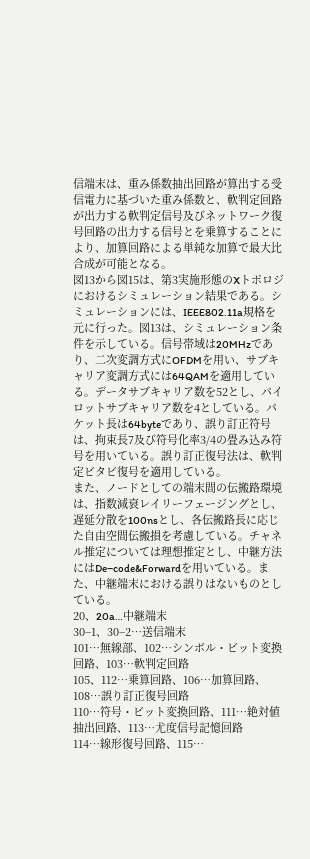信端末は、重み係数抽出回路が算出する受信電力に基づいた重み係数と、軟判定回路が出力する軟判定信号及びネットワーク復号回路の出力する信号とを乗算することにより、加算回路による単純な加算で最大比合成が可能となる。
図13から図15は、第3実施形態のXトポロジにおけるシミュレーション結果である。シミュレーションには、IEEE802.11a規格を元に行った。図13は、シミュレーション条件を示している。信号帯域は20MHzであり、二次変調方式にOFDMを用い、サブキャリア変調方式には64QAMを適用している。データサブキャリア数を52とし、パイロットサブキャリア数を4としている。パケット長は64byteであり、誤り訂正符号は、拘束長7及び符号化率3/4の畳み込み符号を用いている。誤り訂正復号法は、軟判定ビタビ復号を適用している。
また、ノードとしての端末間の伝搬路環境は、指数減衰レイリーフェージングとし、遅延分散を100nsとし、各伝搬路長に応じた自由空間伝搬損を考慮している。チャネル推定については理想推定とし、中継方法にはDe−code&Forwardを用いている。また、中継端末における誤りはないものとしている。
20、20a…中継端末
30−1、30−2…送信端末
101…無線部、102…シンボル・ビット変換回路、103…軟判定回路
105、112…乗算回路、106…加算回路、108…誤り訂正復号回路
110…符号・ビット変換回路、111…絶対値抽出回路、113…尤度信号記憶回路
114…線形復号回路、115…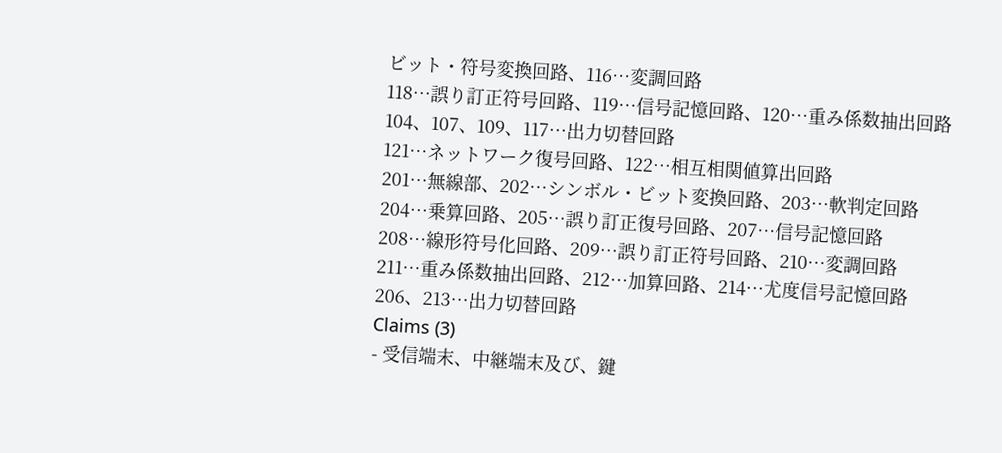ビット・符号変換回路、116…変調回路
118…誤り訂正符号回路、119…信号記憶回路、120…重み係数抽出回路
104、107、109、117…出力切替回路
121…ネットワーク復号回路、122…相互相関値算出回路
201…無線部、202…シンボル・ビット変換回路、203…軟判定回路
204…乗算回路、205…誤り訂正復号回路、207…信号記憶回路
208…線形符号化回路、209…誤り訂正符号回路、210…変調回路
211…重み係数抽出回路、212…加算回路、214…尤度信号記憶回路
206、213…出力切替回路
Claims (3)
- 受信端末、中継端末及び、鍵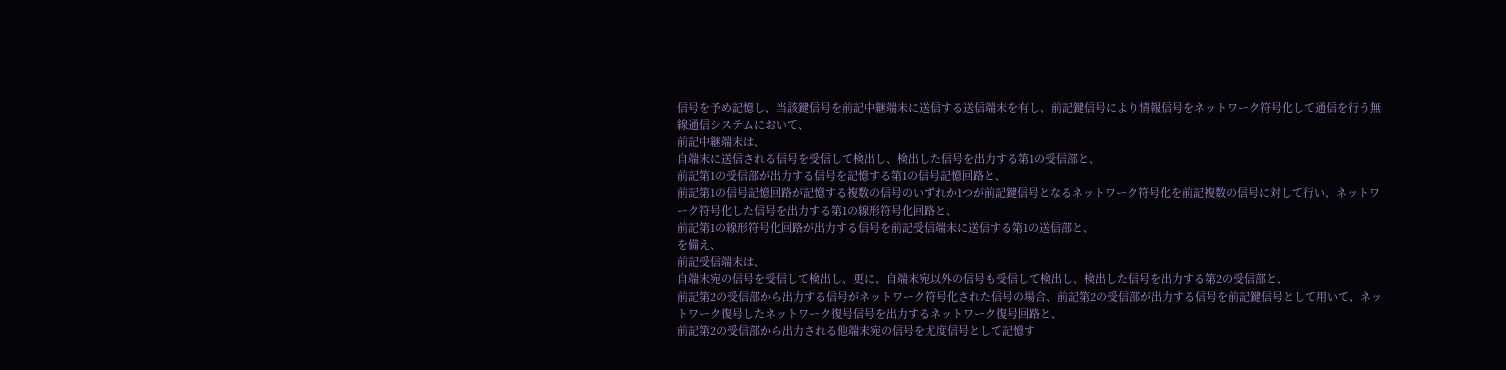信号を予め記憶し、当該鍵信号を前記中継端末に送信する送信端末を有し、前記鍵信号により情報信号をネットワーク符号化して通信を行う無線通信システムにおいて、
前記中継端末は、
自端末に送信される信号を受信して検出し、検出した信号を出力する第1の受信部と、
前記第1の受信部が出力する信号を記憶する第1の信号記憶回路と、
前記第1の信号記憶回路が記憶する複数の信号のいずれか1つが前記鍵信号となるネットワーク符号化を前記複数の信号に対して行い、ネットワーク符号化した信号を出力する第1の線形符号化回路と、
前記第1の線形符号化回路が出力する信号を前記受信端末に送信する第1の送信部と、
を備え、
前記受信端末は、
自端末宛の信号を受信して検出し、更に、自端末宛以外の信号も受信して検出し、検出した信号を出力する第2の受信部と、
前記第2の受信部から出力する信号がネットワーク符号化された信号の場合、前記第2の受信部が出力する信号を前記鍵信号として用いて、ネットワーク復号したネットワーク復号信号を出力するネットワーク復号回路と、
前記第2の受信部から出力される他端末宛の信号を尤度信号として記憶す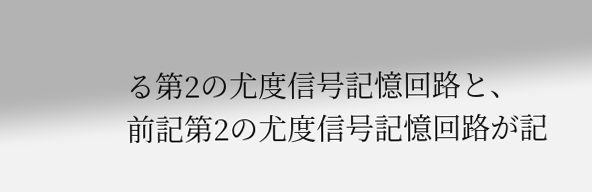る第2の尤度信号記憶回路と、
前記第2の尤度信号記憶回路が記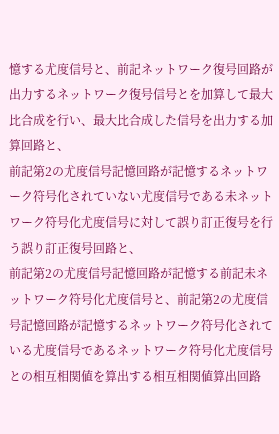憶する尤度信号と、前記ネットワーク復号回路が出力するネットワーク復号信号とを加算して最大比合成を行い、最大比合成した信号を出力する加算回路と、
前記第2の尤度信号記憶回路が記憶するネットワーク符号化されていない尤度信号である未ネットワーク符号化尤度信号に対して誤り訂正復号を行う誤り訂正復号回路と、
前記第2の尤度信号記憶回路が記憶する前記未ネットワーク符号化尤度信号と、前記第2の尤度信号記憶回路が記憶するネットワーク符号化されている尤度信号であるネットワーク符号化尤度信号との相互相関値を算出する相互相関値算出回路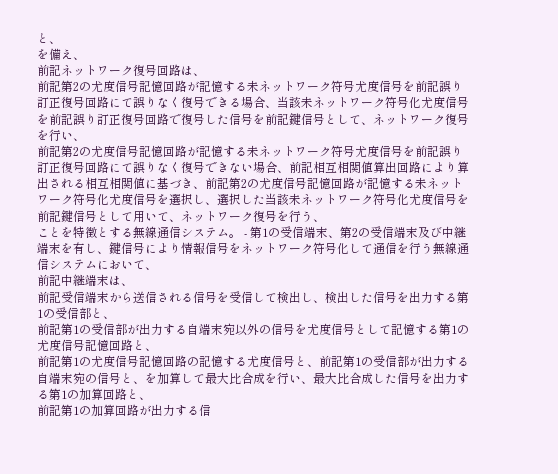と、
を備え、
前記ネットワーク復号回路は、
前記第2の尤度信号記憶回路が記憶する未ネットワーク符号尤度信号を前記誤り訂正復号回路にて誤りなく復号できる場合、当該未ネットワーク符号化尤度信号を前記誤り訂正復号回路で復号した信号を前記鍵信号として、ネットワーク復号を行い、
前記第2の尤度信号記憶回路が記憶する未ネットワーク符号尤度信号を前記誤り訂正復号回路にて誤りなく復号できない場合、前記相互相関値算出回路により算出される相互相関値に基づき、前記第2の尤度信号記憶回路が記憶する未ネットワーク符号化尤度信号を選択し、選択した当該未ネットワーク符号化尤度信号を前記鍵信号として用いて、ネットワーク復号を行う、
ことを特徴とする無線通信システム。 - 第1の受信端末、第2の受信端末及び中継端末を有し、鍵信号により情報信号をネットワーク符号化して通信を行う無線通信システムにおいて、
前記中継端末は、
前記受信端末から送信される信号を受信して検出し、検出した信号を出力する第1の受信部と、
前記第1の受信部が出力する自端末宛以外の信号を尤度信号として記憶する第1の尤度信号記憶回路と、
前記第1の尤度信号記憶回路の記憶する尤度信号と、前記第1の受信部が出力する自端末宛の信号と、を加算して最大比合成を行い、最大比合成した信号を出力する第1の加算回路と、
前記第1の加算回路が出力する信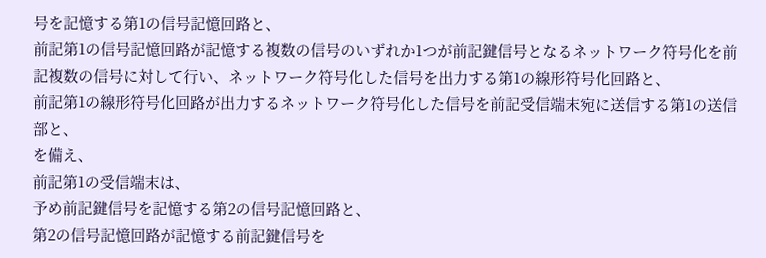号を記憶する第1の信号記憶回路と、
前記第1の信号記憶回路が記憶する複数の信号のいずれか1つが前記鍵信号となるネットワーク符号化を前記複数の信号に対して行い、ネットワーク符号化した信号を出力する第1の線形符号化回路と、
前記第1の線形符号化回路が出力するネットワーク符号化した信号を前記受信端末宛に送信する第1の送信部と、
を備え、
前記第1の受信端末は、
予め前記鍵信号を記憶する第2の信号記憶回路と、
第2の信号記憶回路が記憶する前記鍵信号を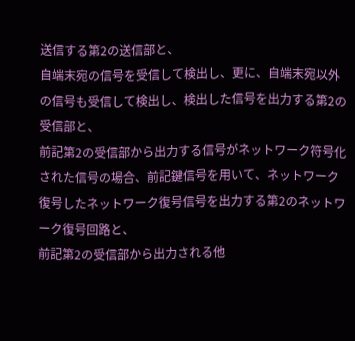送信する第2の送信部と、
自端末宛の信号を受信して検出し、更に、自端末宛以外の信号も受信して検出し、検出した信号を出力する第2の受信部と、
前記第2の受信部から出力する信号がネットワーク符号化された信号の場合、前記鍵信号を用いて、ネットワーク復号したネットワーク復号信号を出力する第2のネットワーク復号回路と、
前記第2の受信部から出力される他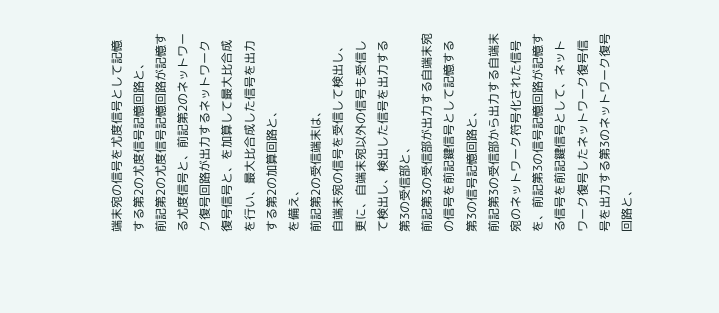端末宛の信号を尤度信号として記憶する第2の尤度信号記憶回路と、
前記第2の尤度信号記憶回路が記憶する尤度信号と、前記第2のネットワーク復号回路が出力するネットワーク復号信号と、を加算して最大比合成を行い、最大比合成した信号を出力する第2の加算回路と、
を備え、
前記第2の受信端末は、
自端末宛の信号を受信して検出し、更に、自端末宛以外の信号も受信して検出し、検出した信号を出力する第3の受信部と、
前記第3の受信部が出力する自端末宛の信号を前記鍵信号として記憶する第3の信号記憶回路と、
前記第3の受信部から出力する自端末宛のネットワーク符号化された信号を、前記第3の信号記憶回路が記憶する信号を前記鍵信号として、ネットワーク復号したネットワーク復号信号を出力する第3のネットワーク復号回路と、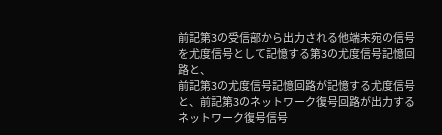前記第3の受信部から出力される他端末宛の信号を尤度信号として記憶する第3の尤度信号記憶回路と、
前記第3の尤度信号記憶回路が記憶する尤度信号と、前記第3のネットワーク復号回路が出力するネットワーク復号信号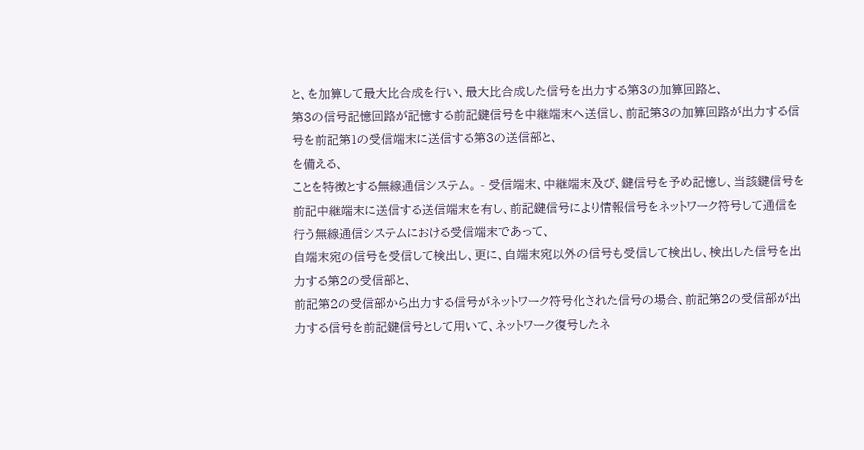と、を加算して最大比合成を行い、最大比合成した信号を出力する第3の加算回路と、
第3の信号記憶回路が記憶する前記鍵信号を中継端末へ送信し、前記第3の加算回路が出力する信号を前記第1の受信端末に送信する第3の送信部と、
を備える、
ことを特徴とする無線通信システム。 - 受信端末、中継端末及び、鍵信号を予め記憶し、当該鍵信号を前記中継端末に送信する送信端末を有し、前記鍵信号により情報信号をネットワーク符号して通信を行う無線通信システムにおける受信端末であって、
自端末宛の信号を受信して検出し、更に、自端末宛以外の信号も受信して検出し、検出した信号を出力する第2の受信部と、
前記第2の受信部から出力する信号がネットワーク符号化された信号の場合、前記第2の受信部が出力する信号を前記鍵信号として用いて、ネットワーク復号したネ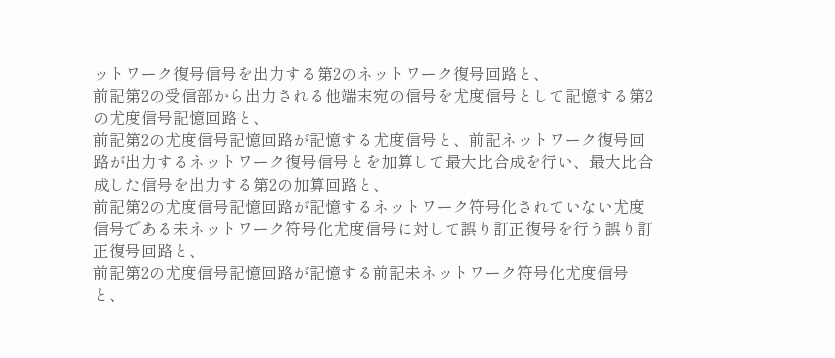ットワーク復号信号を出力する第2のネットワーク復号回路と、
前記第2の受信部から出力される他端末宛の信号を尤度信号として記憶する第2の尤度信号記憶回路と、
前記第2の尤度信号記憶回路が記憶する尤度信号と、前記ネットワーク復号回路が出力するネットワーク復号信号とを加算して最大比合成を行い、最大比合成した信号を出力する第2の加算回路と、
前記第2の尤度信号記憶回路が記憶するネットワーク符号化されていない尤度信号である未ネットワーク符号化尤度信号に対して誤り訂正復号を行う誤り訂正復号回路と、
前記第2の尤度信号記憶回路が記憶する前記未ネットワーク符号化尤度信号と、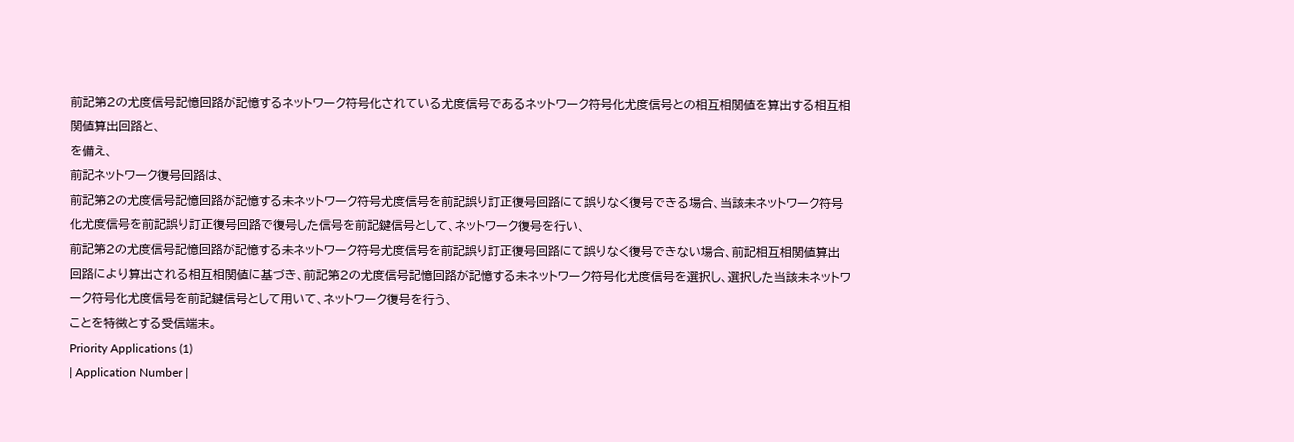前記第2の尤度信号記憶回路が記憶するネットワーク符号化されている尤度信号であるネットワーク符号化尤度信号との相互相関値を算出する相互相関値算出回路と、
を備え、
前記ネットワーク復号回路は、
前記第2の尤度信号記憶回路が記憶する未ネットワーク符号尤度信号を前記誤り訂正復号回路にて誤りなく復号できる場合、当該未ネットワーク符号化尤度信号を前記誤り訂正復号回路で復号した信号を前記鍵信号として、ネットワーク復号を行い、
前記第2の尤度信号記憶回路が記憶する未ネットワーク符号尤度信号を前記誤り訂正復号回路にて誤りなく復号できない場合、前記相互相関値算出回路により算出される相互相関値に基づき、前記第2の尤度信号記憶回路が記憶する未ネットワーク符号化尤度信号を選択し、選択した当該未ネットワーク符号化尤度信号を前記鍵信号として用いて、ネットワーク復号を行う、
ことを特徴とする受信端末。
Priority Applications (1)
| Application Number |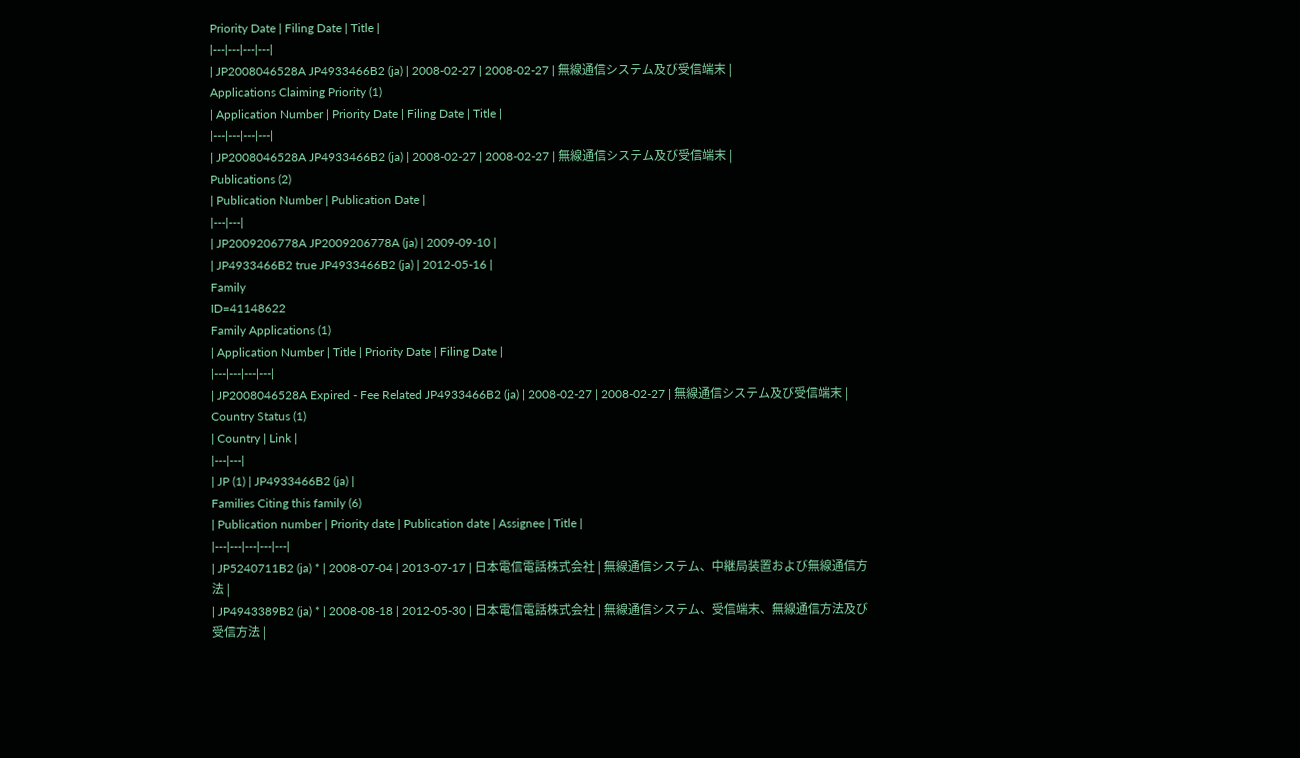Priority Date | Filing Date | Title |
|---|---|---|---|
| JP2008046528A JP4933466B2 (ja) | 2008-02-27 | 2008-02-27 | 無線通信システム及び受信端末 |
Applications Claiming Priority (1)
| Application Number | Priority Date | Filing Date | Title |
|---|---|---|---|
| JP2008046528A JP4933466B2 (ja) | 2008-02-27 | 2008-02-27 | 無線通信システム及び受信端末 |
Publications (2)
| Publication Number | Publication Date |
|---|---|
| JP2009206778A JP2009206778A (ja) | 2009-09-10 |
| JP4933466B2 true JP4933466B2 (ja) | 2012-05-16 |
Family
ID=41148622
Family Applications (1)
| Application Number | Title | Priority Date | Filing Date |
|---|---|---|---|
| JP2008046528A Expired - Fee Related JP4933466B2 (ja) | 2008-02-27 | 2008-02-27 | 無線通信システム及び受信端末 |
Country Status (1)
| Country | Link |
|---|---|
| JP (1) | JP4933466B2 (ja) |
Families Citing this family (6)
| Publication number | Priority date | Publication date | Assignee | Title |
|---|---|---|---|---|
| JP5240711B2 (ja) * | 2008-07-04 | 2013-07-17 | 日本電信電話株式会社 | 無線通信システム、中継局装置および無線通信方法 |
| JP4943389B2 (ja) * | 2008-08-18 | 2012-05-30 | 日本電信電話株式会社 | 無線通信システム、受信端末、無線通信方法及び受信方法 |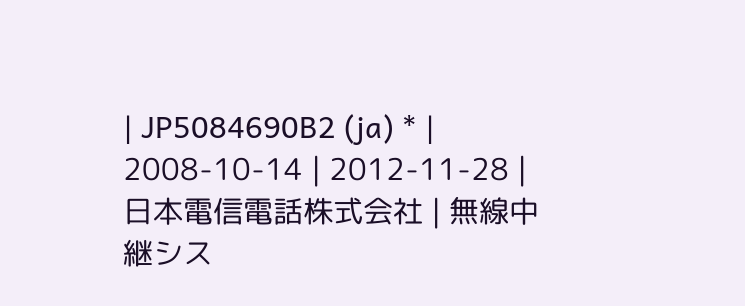| JP5084690B2 (ja) * | 2008-10-14 | 2012-11-28 | 日本電信電話株式会社 | 無線中継シス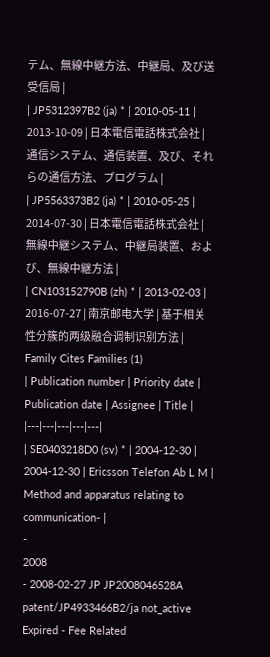テム、無線中継方法、中継局、及び送受信局 |
| JP5312397B2 (ja) * | 2010-05-11 | 2013-10-09 | 日本電信電話株式会社 | 通信システム、通信装置、及び、それらの通信方法、プログラム |
| JP5563373B2 (ja) * | 2010-05-25 | 2014-07-30 | 日本電信電話株式会社 | 無線中継システム、中継局装置、および、無線中継方法 |
| CN103152790B (zh) * | 2013-02-03 | 2016-07-27 | 南京邮电大学 | 基于相关性分簇的两级融合调制识别方法 |
Family Cites Families (1)
| Publication number | Priority date | Publication date | Assignee | Title |
|---|---|---|---|---|
| SE0403218D0 (sv) * | 2004-12-30 | 2004-12-30 | Ericsson Telefon Ab L M | Method and apparatus relating to communication- |
-
2008
- 2008-02-27 JP JP2008046528A patent/JP4933466B2/ja not_active Expired - Fee Related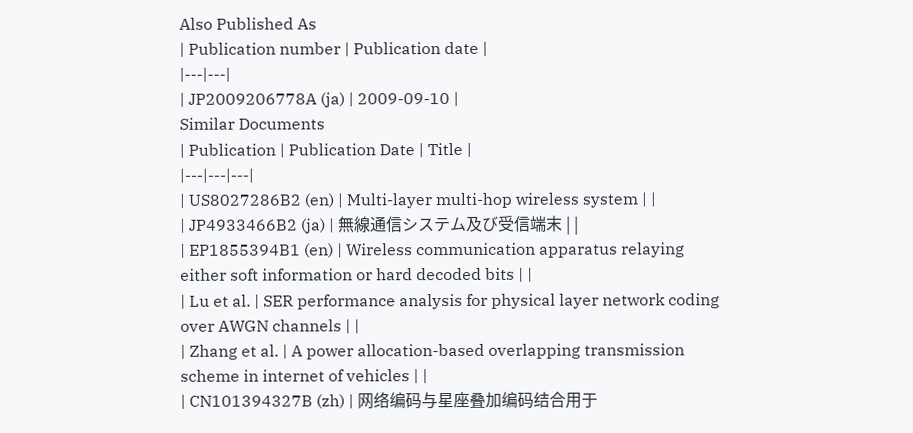Also Published As
| Publication number | Publication date |
|---|---|
| JP2009206778A (ja) | 2009-09-10 |
Similar Documents
| Publication | Publication Date | Title |
|---|---|---|
| US8027286B2 (en) | Multi-layer multi-hop wireless system | |
| JP4933466B2 (ja) | 無線通信システム及び受信端末 | |
| EP1855394B1 (en) | Wireless communication apparatus relaying either soft information or hard decoded bits | |
| Lu et al. | SER performance analysis for physical layer network coding over AWGN channels | |
| Zhang et al. | A power allocation-based overlapping transmission scheme in internet of vehicles | |
| CN101394327B (zh) | 网络编码与星座叠加编码结合用于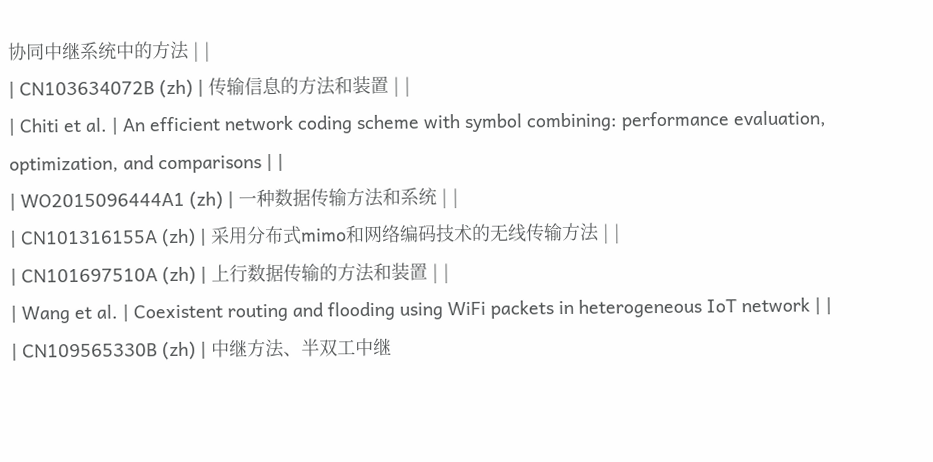协同中继系统中的方法 | |
| CN103634072B (zh) | 传输信息的方法和装置 | |
| Chiti et al. | An efficient network coding scheme with symbol combining: performance evaluation, optimization, and comparisons | |
| WO2015096444A1 (zh) | 一种数据传输方法和系统 | |
| CN101316155A (zh) | 采用分布式mimo和网络编码技术的无线传输方法 | |
| CN101697510A (zh) | 上行数据传输的方法和装置 | |
| Wang et al. | Coexistent routing and flooding using WiFi packets in heterogeneous IoT network | |
| CN109565330B (zh) | 中继方法、半双工中继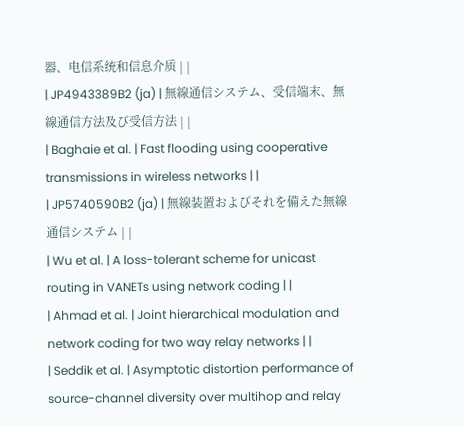器、电信系统和信息介质 | |
| JP4943389B2 (ja) | 無線通信システム、受信端末、無線通信方法及び受信方法 | |
| Baghaie et al. | Fast flooding using cooperative transmissions in wireless networks | |
| JP5740590B2 (ja) | 無線装置およびそれを備えた無線通信システム | |
| Wu et al. | A loss-tolerant scheme for unicast routing in VANETs using network coding | |
| Ahmad et al. | Joint hierarchical modulation and network coding for two way relay networks | |
| Seddik et al. | Asymptotic distortion performance of source-channel diversity over multihop and relay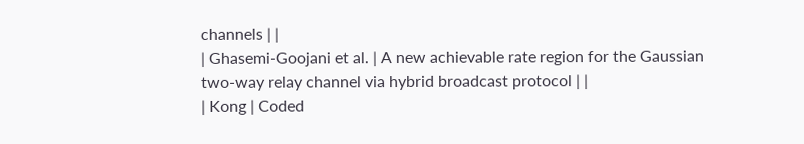channels | |
| Ghasemi-Goojani et al. | A new achievable rate region for the Gaussian two-way relay channel via hybrid broadcast protocol | |
| Kong | Coded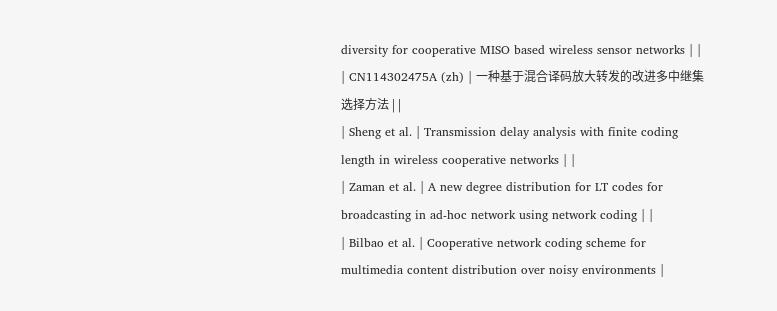diversity for cooperative MISO based wireless sensor networks | |
| CN114302475A (zh) | 一种基于混合译码放大转发的改进多中继集选择方法 | |
| Sheng et al. | Transmission delay analysis with finite coding length in wireless cooperative networks | |
| Zaman et al. | A new degree distribution for LT codes for broadcasting in ad-hoc network using network coding | |
| Bilbao et al. | Cooperative network coding scheme for multimedia content distribution over noisy environments |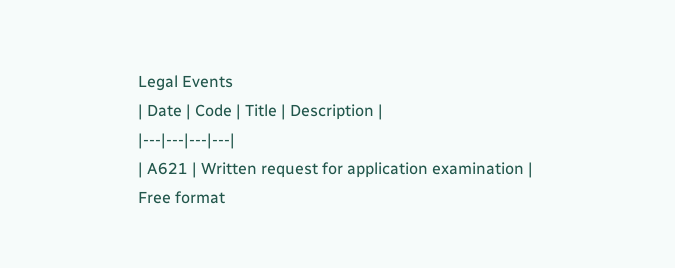Legal Events
| Date | Code | Title | Description |
|---|---|---|---|
| A621 | Written request for application examination |
Free format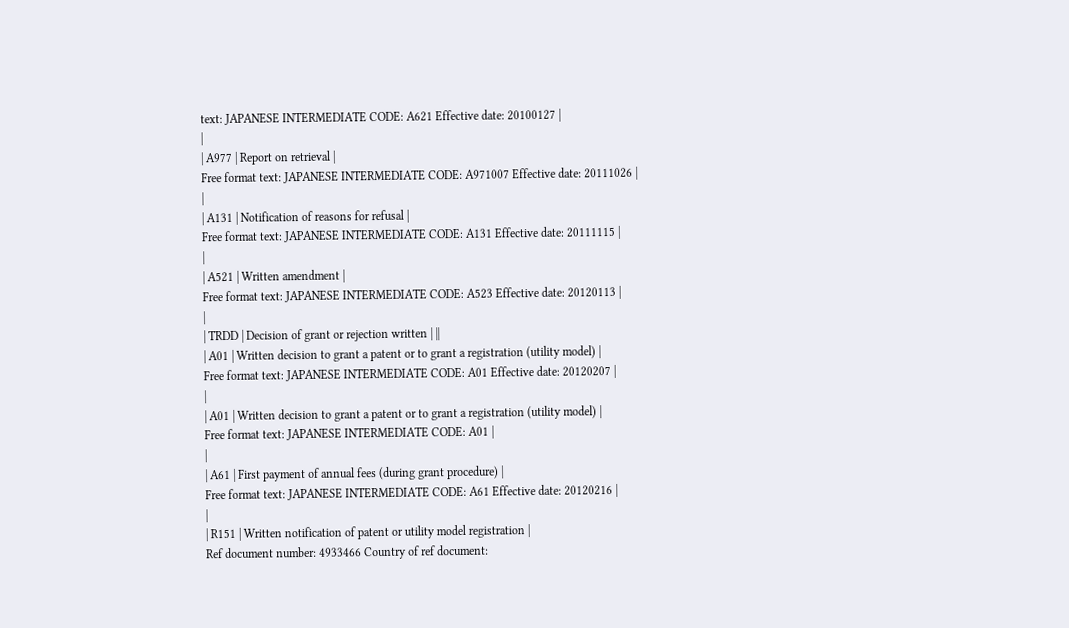text: JAPANESE INTERMEDIATE CODE: A621 Effective date: 20100127 |
|
| A977 | Report on retrieval |
Free format text: JAPANESE INTERMEDIATE CODE: A971007 Effective date: 20111026 |
|
| A131 | Notification of reasons for refusal |
Free format text: JAPANESE INTERMEDIATE CODE: A131 Effective date: 20111115 |
|
| A521 | Written amendment |
Free format text: JAPANESE INTERMEDIATE CODE: A523 Effective date: 20120113 |
|
| TRDD | Decision of grant or rejection written | ||
| A01 | Written decision to grant a patent or to grant a registration (utility model) |
Free format text: JAPANESE INTERMEDIATE CODE: A01 Effective date: 20120207 |
|
| A01 | Written decision to grant a patent or to grant a registration (utility model) |
Free format text: JAPANESE INTERMEDIATE CODE: A01 |
|
| A61 | First payment of annual fees (during grant procedure) |
Free format text: JAPANESE INTERMEDIATE CODE: A61 Effective date: 20120216 |
|
| R151 | Written notification of patent or utility model registration |
Ref document number: 4933466 Country of ref document: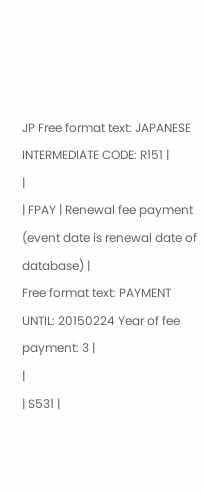JP Free format text: JAPANESE INTERMEDIATE CODE: R151 |
|
| FPAY | Renewal fee payment (event date is renewal date of database) |
Free format text: PAYMENT UNTIL: 20150224 Year of fee payment: 3 |
|
| S531 |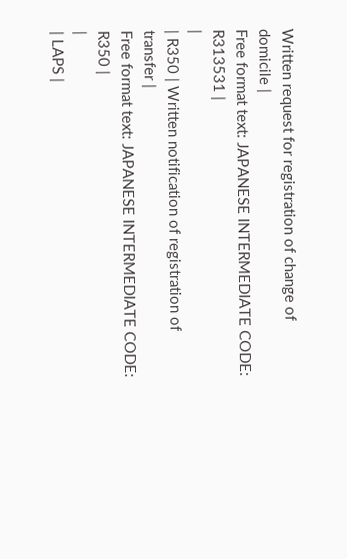Written request for registration of change of domicile |
Free format text: JAPANESE INTERMEDIATE CODE: R313531 |
|
| R350 | Written notification of registration of transfer |
Free format text: JAPANESE INTERMEDIATE CODE: R350 |
|
| LAPS |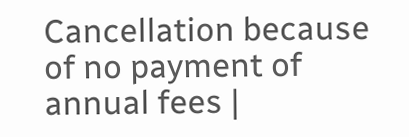Cancellation because of no payment of annual fees |